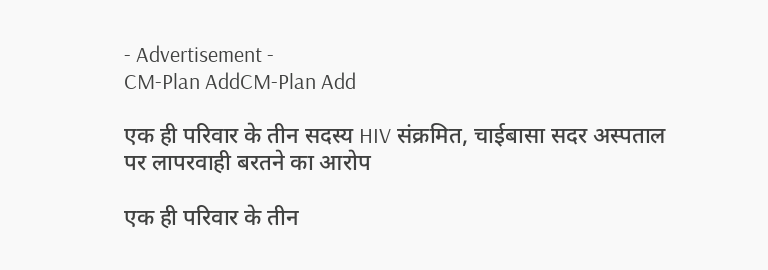- Advertisement -
CM-Plan AddCM-Plan Add

एक ही परिवार के तीन सदस्य HIV संक्रमित, चाईबासा सदर अस्पताल पर लापरवाही बरतने का आरोप

एक ही परिवार के तीन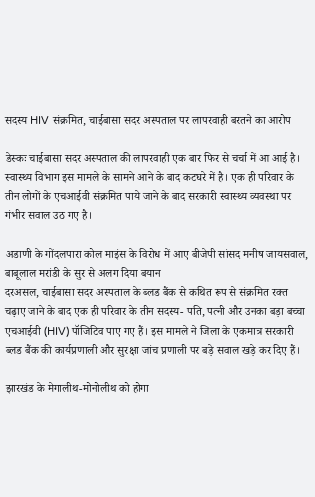सदस्य HIV संक्रमित, चाईबासा सदर अस्पताल पर लापरवाही बरतने का आरोप

डेस्कः चाईबासा सदर अस्पताल की लापरवाही एक बार फिर से चर्चा में आ आई है। स्वास्थ्य विभाग इस मामले के सामने आने के बाद कटघरे में है। एक ही परिवार के तीन लोगों के एचआईवी संक्रमित पाये जाने के बाद सरकारी स्वास्थ्य व्यवस्था पर गंभीर सवाल उठ गए है।

अडाणी के गोंदलपारा कोल माइंस के विरोध में आए बीजेपी सांसद मनीष जायसवाल, बाबूलाल मरांडी के सुर से अलग दिया बयान
दरअसल, चाईबासा सदर अस्पताल के ब्लड बैंक से कथित रूप से संक्रमित रक्त चढ़ाए जाने के बाद एक ही परिवार के तीन सदस्य- पति, पत्नी और उनका बड़ा बच्चा एचआईवी (HIV) पॉजिटिव पाए गए हैं। इस मामले ने जिला के एकमात्र सरकारी ब्लड बैंक की कार्यप्रणाली और सुरक्षा जांच प्रणाली पर बड़े सवाल खड़े कर दिए हैं।

झारखंड के मेगालीथ-मोनोलीथ को होगा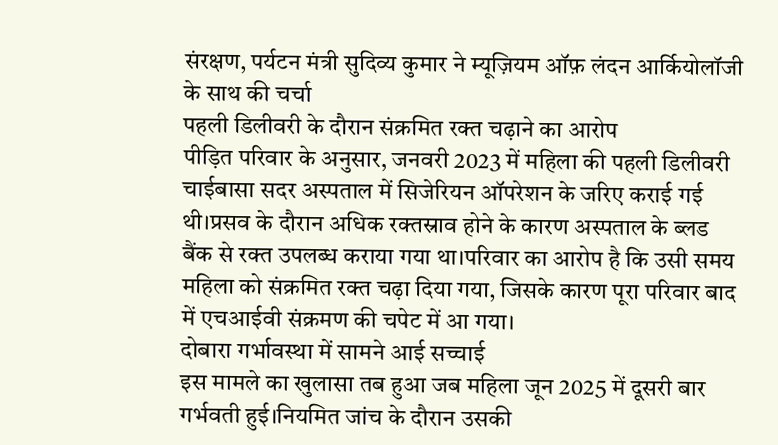संरक्षण, पर्यटन मंत्री सुदिव्य कुमार ने म्यूज़ियम ऑफ़ लंदन आर्कियोलॉजी के साथ की चर्चा
पहली डिलीवरी के दौरान संक्रमित रक्त चढ़ाने का आरोप
पीड़ित परिवार के अनुसार, जनवरी 2023 में महिला की पहली डिलीवरी चाईबासा सदर अस्पताल में सिजेरियन ऑपरेशन के जरिए कराई गई थी।प्रसव के दौरान अधिक रक्तस्राव होने के कारण अस्पताल के ब्लड बैंक से रक्त उपलब्ध कराया गया था।परिवार का आरोप है कि उसी समय महिला को संक्रमित रक्त चढ़ा दिया गया, जिसके कारण पूरा परिवार बाद में एचआईवी संक्रमण की चपेट में आ गया।
दोबारा गर्भावस्था में सामने आई सच्चाई
इस मामले का खुलासा तब हुआ जब महिला जून 2025 में दूसरी बार गर्भवती हुई।नियमित जांच के दौरान उसकी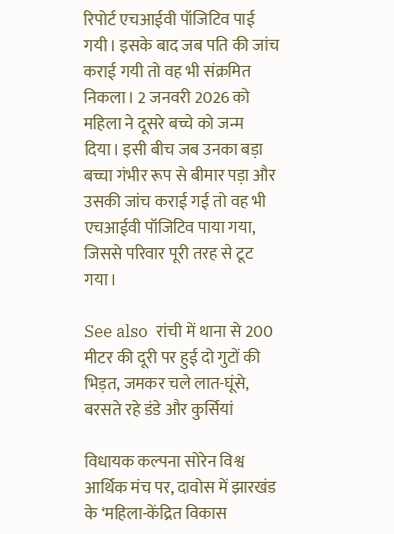रिपोर्ट एचआईवी पॉजिटिव पाई गयी। इसके बाद जब पति की जांच कराई गयी तो वह भी संक्रमित निकला। 2 जनवरी 2026 को महिला ने दूसरे बच्चे को जन्म दिया। इसी बीच जब उनका बड़ा बच्चा गंभीर रूप से बीमार पड़ा और उसकी जांच कराई गई तो वह भी एचआईवी पॉजिटिव पाया गया, जिससे परिवार पूरी तरह से टूट गया।

See also  रांची में थाना से 200 मीटर की दूरी पर हुई दो गुटों की भिड़त, जमकर चले लात-घूंसे, बरसते रहे डंडे और कुर्सियां

विधायक कल्पना सोरेन विश्व आर्थिक मंच पर, दावोस में झारखंड के ‘महिला-केंद्रित विकास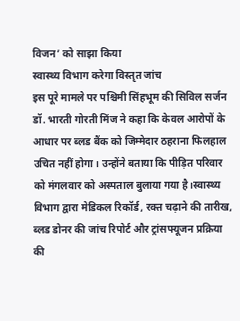विजन’ को साझा किया
स्वास्थ्य विभाग करेगा विस्तृत जांच
इस पूरे मामले पर पश्चिमी सिंहभूम की सिविल सर्जन डॉ. भारती गोरती मिंज ने कहा कि केवल आरोपों के आधार पर ब्लड बैंक को जिम्मेदार ठहराना फिलहाल उचित नहीं होगा। उन्होंने बताया कि पीड़ित परिवार को मंगलवार को अस्पताल बुलाया गया है।स्वास्थ्य विभाग द्वारा मेडिकल रिकॉर्ड, रक्त चढ़ाने की तारीख, ब्लड डोनर की जांच रिपोर्ट और ट्रांसफ्यूजन प्रक्रिया की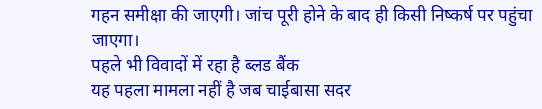गहन समीक्षा की जाएगी। जांच पूरी होने के बाद ही किसी निष्कर्ष पर पहुंचा जाएगा।
पहले भी विवादों में रहा है ब्लड बैंक
यह पहला मामला नहीं है जब चाईबासा सदर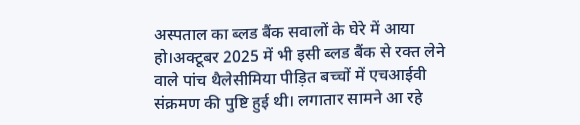अस्पताल का ब्लड बैंक सवालों के घेरे में आया हो।अक्टूबर 2025 में भी इसी ब्लड बैंक से रक्त लेने वाले पांच थैलेसीमिया पीड़ित बच्चों में एचआईवी संक्रमण की पुष्टि हुई थी। लगातार सामने आ रहे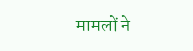मामलों ने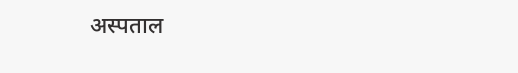अस्पताल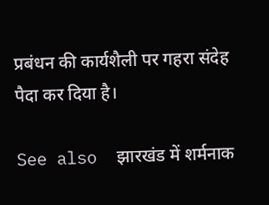प्रबंधन की कार्यशैली पर गहरा संदेह पैदा कर दिया है।

See also  झारखंड में शर्मनाक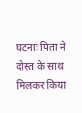घटनाः पिता ने दोस्त के साथ मिलकर किया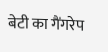बेटी का गैंगरेप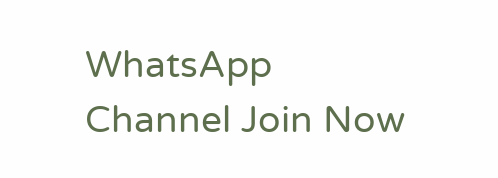WhatsApp Channel Join Now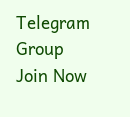Telegram Group Join Now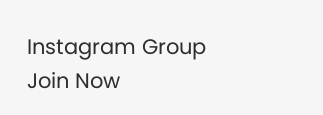Instagram Group Join Now